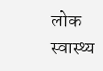लोक स्वास्थ्य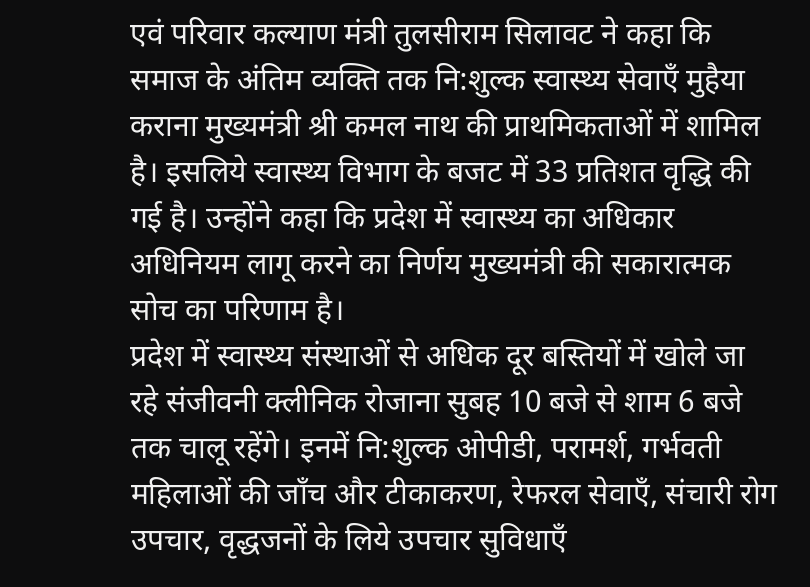एवं परिवार कल्याण मंत्री तुलसीराम सिलावट ने कहा कि समाज के अंतिम व्यक्ति तक नि:शुल्क स्वास्थ्य सेवाएँ मुहैया कराना मुख्यमंत्री श्री कमल नाथ की प्राथमिकताओं में शामिल है। इसलिये स्वास्थ्य विभाग के बजट में 33 प्रतिशत वृद्धि की गई है। उन्होंने कहा कि प्रदेश में स्वास्थ्य का अधिकार अधिनियम लागू करने का निर्णय मुख्यमंत्री की सकारात्मक सोच का परिणाम है।
प्रदेश में स्वास्थ्य संस्थाओं से अधिक दूर बस्तियों में खोले जा रहे संजीवनी क्लीनिक रोजाना सुबह 10 बजे से शाम 6 बजे तक चालू रहेंगे। इनमें नि:शुल्क ओपीडी, परामर्श, गर्भवती महिलाओं की जाँच और टीकाकरण, रेफरल सेवाएँ, संचारी रोग उपचार, वृद्धजनों के लिये उपचार सुविधाएँ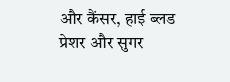और कैंसर, हाई ब्लड प्रेशर और सुगर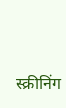स्क्रीनिंग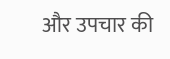और उपचार की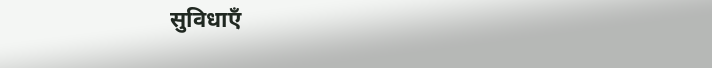सुविधाएँ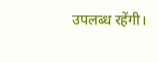उपलब्ध रहेंगी।